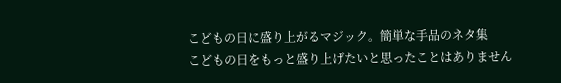こどもの日に盛り上がるマジック。簡単な手品のネタ集
こどもの日をもっと盛り上げたいと思ったことはありません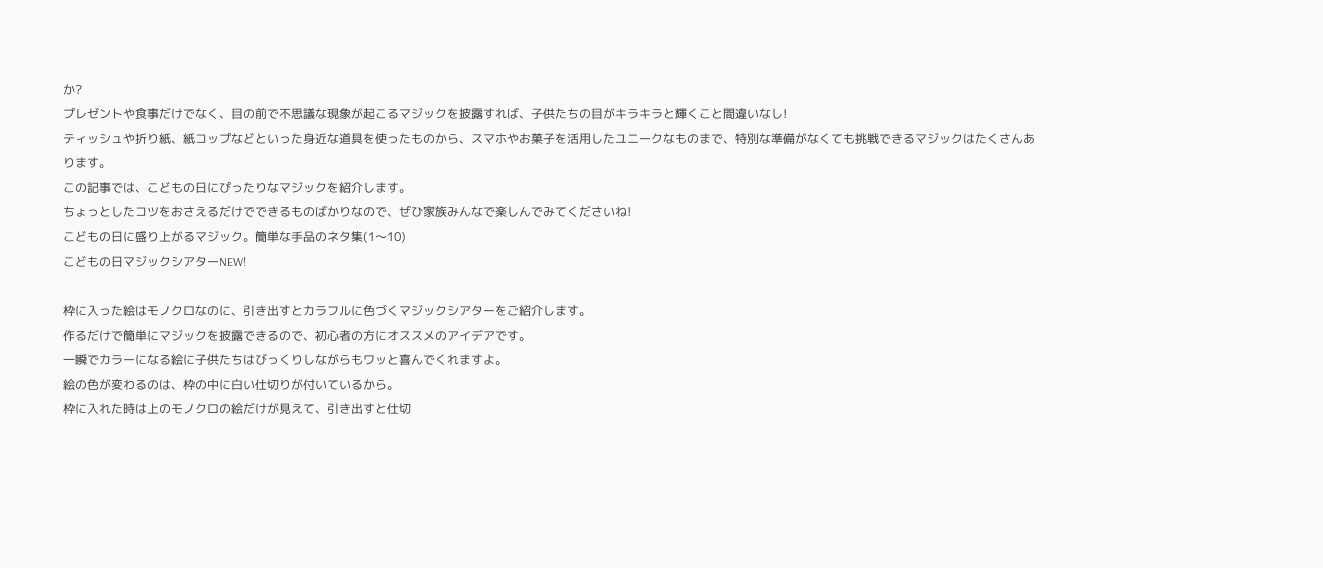か?
プレゼントや食事だけでなく、目の前で不思議な現象が起こるマジックを披露すれば、子供たちの目がキラキラと輝くこと間違いなし!
ティッシュや折り紙、紙コップなどといった身近な道具を使ったものから、スマホやお菓子を活用したユニークなものまで、特別な準備がなくても挑戦できるマジックはたくさんあります。
この記事では、こどもの日にぴったりなマジックを紹介します。
ちょっとしたコツをおさえるだけでできるものばかりなので、ぜひ家族みんなで楽しんでみてくださいね!
こどもの日に盛り上がるマジック。簡単な手品のネタ集(1〜10)
こどもの日マジックシアターNEW!

枠に入った絵はモノクロなのに、引き出すとカラフルに色づくマジックシアターをご紹介します。
作るだけで簡単にマジックを披露できるので、初心者の方にオススメのアイデアです。
一瞬でカラーになる絵に子供たちはびっくりしながらもワッと喜んでくれますよ。
絵の色が変わるのは、枠の中に白い仕切りが付いているから。
枠に入れた時は上のモノクロの絵だけが見えて、引き出すと仕切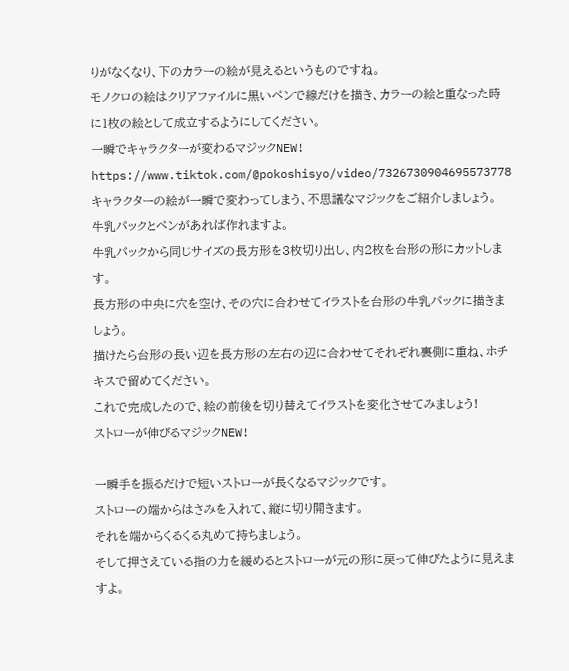りがなくなり、下のカラーの絵が見えるというものですね。
モノクロの絵はクリアファイルに黒いペンで線だけを描き、カラーの絵と重なった時に1枚の絵として成立するようにしてください。
一瞬でキャラクターが変わるマジックNEW!
https://www.tiktok.com/@pokoshisyo/video/7326730904695573778キャラクターの絵が一瞬で変わってしまう、不思議なマジックをご紹介しましょう。
牛乳パックとペンがあれば作れますよ。
牛乳パックから同じサイズの長方形を3枚切り出し、内2枚を台形の形にカットします。
長方形の中央に穴を空け、その穴に合わせてイラストを台形の牛乳パックに描きましょう。
描けたら台形の長い辺を長方形の左右の辺に合わせてそれぞれ裏側に重ね、ホチキスで留めてください。
これで完成したので、絵の前後を切り替えてイラストを変化させてみましょう!
ストローが伸びるマジックNEW!

一瞬手を振るだけで短いストローが長くなるマジックです。
ストローの端からはさみを入れて、縦に切り開きます。
それを端からくるくる丸めて持ちましょう。
そして押さえている指の力を緩めるとストローが元の形に戻って伸びたように見えますよ。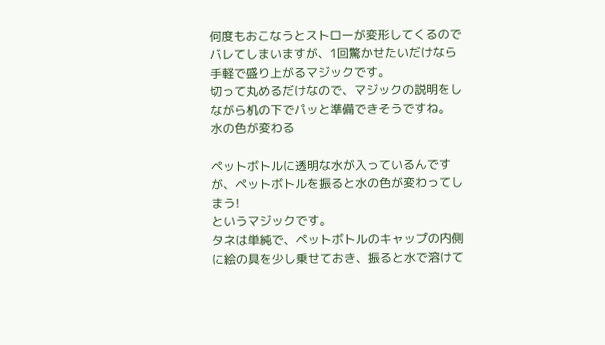何度もおこなうとストローが変形してくるのでバレてしまいますが、1回驚かせたいだけなら手軽で盛り上がるマジックです。
切って丸めるだけなので、マジックの説明をしながら机の下でパッと準備できそうですね。
水の色が変わる

ペットボトルに透明な水が入っているんですが、ペットボトルを振ると水の色が変わってしまう!
というマジックです。
タネは単純で、ペットボトルのキャップの内側に絵の具を少し乗せておき、振ると水で溶けて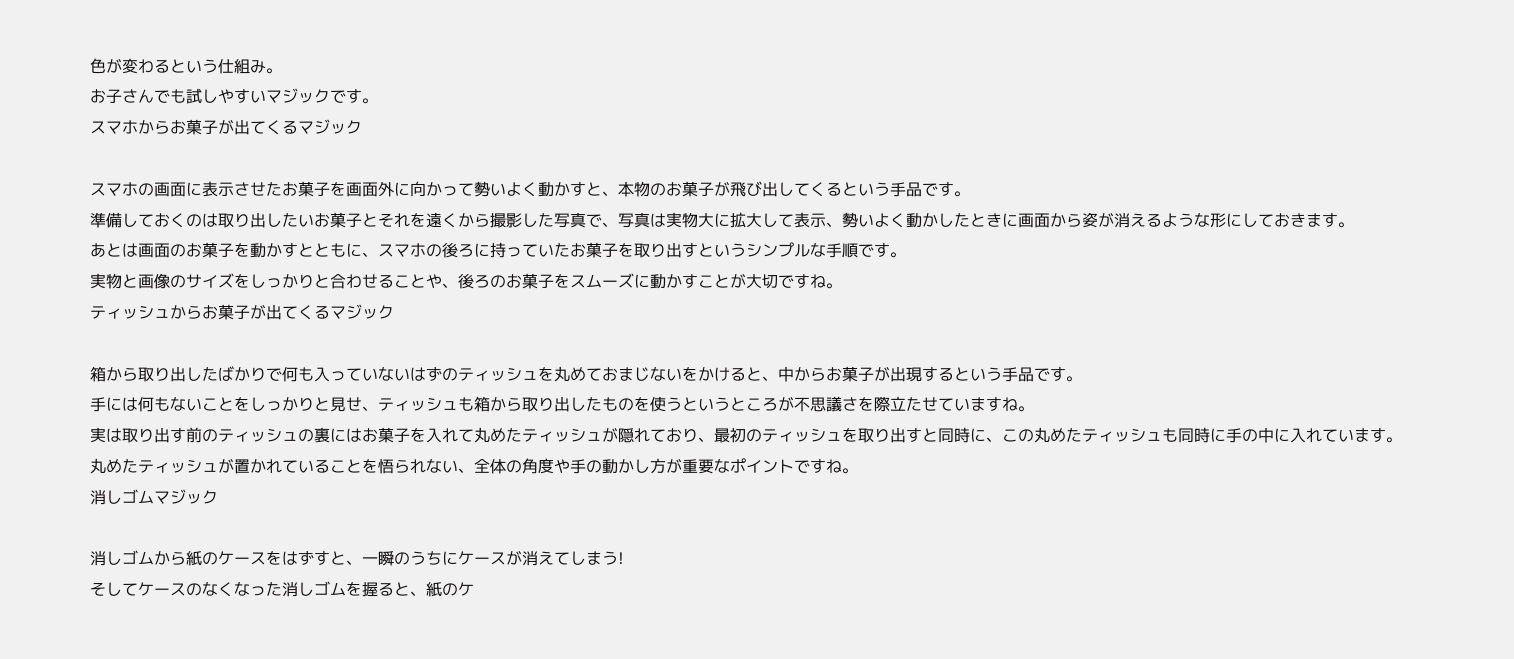色が変わるという仕組み。
お子さんでも試しやすいマジックです。
スマホからお菓子が出てくるマジック

スマホの画面に表示させたお菓子を画面外に向かって勢いよく動かすと、本物のお菓子が飛び出してくるという手品です。
準備しておくのは取り出したいお菓子とそれを遠くから撮影した写真で、写真は実物大に拡大して表示、勢いよく動かしたときに画面から姿が消えるような形にしておきます。
あとは画面のお菓子を動かすとともに、スマホの後ろに持っていたお菓子を取り出すというシンプルな手順です。
実物と画像のサイズをしっかりと合わせることや、後ろのお菓子をスムーズに動かすことが大切ですね。
ティッシュからお菓子が出てくるマジック

箱から取り出したばかりで何も入っていないはずのティッシュを丸めておまじないをかけると、中からお菓子が出現するという手品です。
手には何もないことをしっかりと見せ、ティッシュも箱から取り出したものを使うというところが不思議さを際立たせていますね。
実は取り出す前のティッシュの裏にはお菓子を入れて丸めたティッシュが隠れており、最初のティッシュを取り出すと同時に、この丸めたティッシュも同時に手の中に入れています。
丸めたティッシュが置かれていることを悟られない、全体の角度や手の動かし方が重要なポイントですね。
消しゴムマジック

消しゴムから紙のケースをはずすと、一瞬のうちにケースが消えてしまう!
そしてケースのなくなった消しゴムを握ると、紙のケ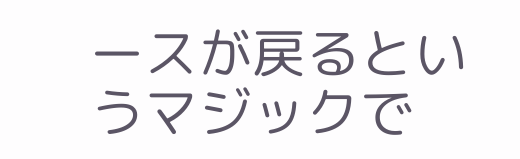ースが戻るというマジックで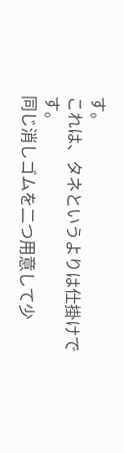す。
これは、タネというよりは仕掛けです。
同じ消しゴムを二つ用意して少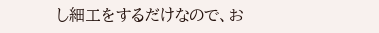し細工をするだけなので、お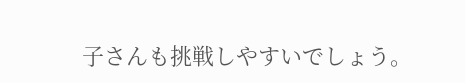子さんも挑戦しやすいでしょう。